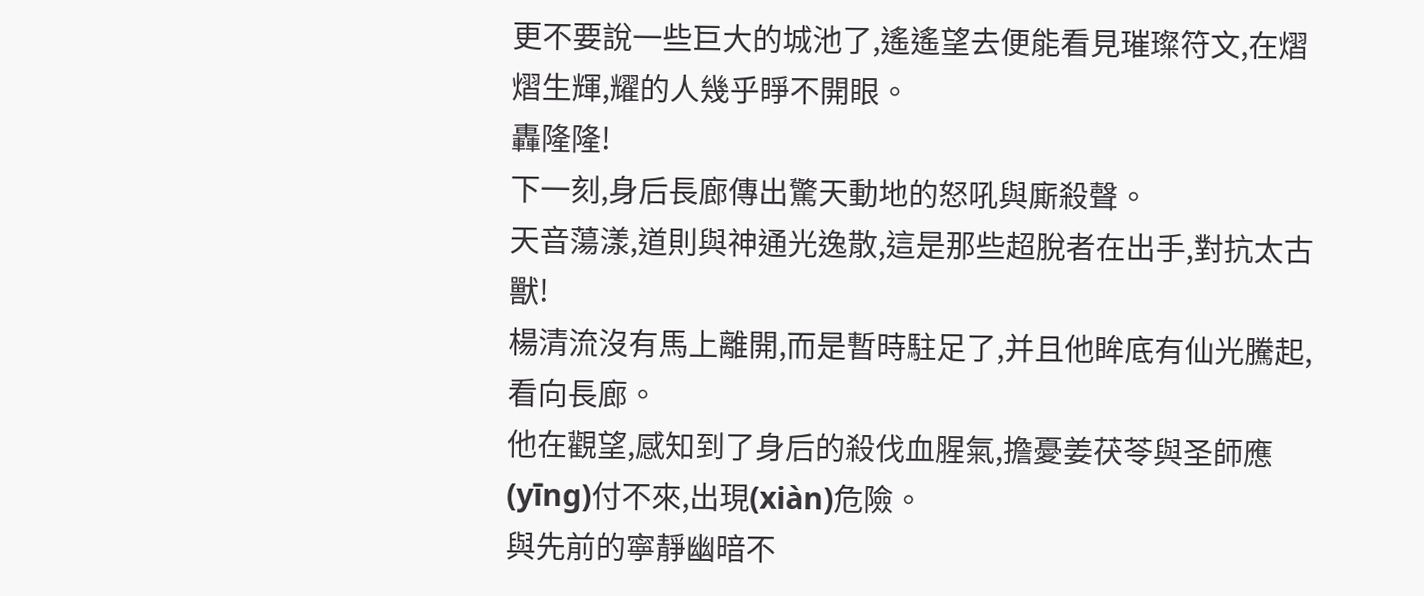更不要說一些巨大的城池了,遙遙望去便能看見璀璨符文,在熠熠生輝,耀的人幾乎睜不開眼。
轟隆隆!
下一刻,身后長廊傳出驚天動地的怒吼與廝殺聲。
天音蕩漾,道則與神通光逸散,這是那些超脫者在出手,對抗太古獸!
楊清流沒有馬上離開,而是暫時駐足了,并且他眸底有仙光騰起,看向長廊。
他在觀望,感知到了身后的殺伐血腥氣,擔憂姜茯苓與圣師應(yīng)付不來,出現(xiàn)危險。
與先前的寧靜幽暗不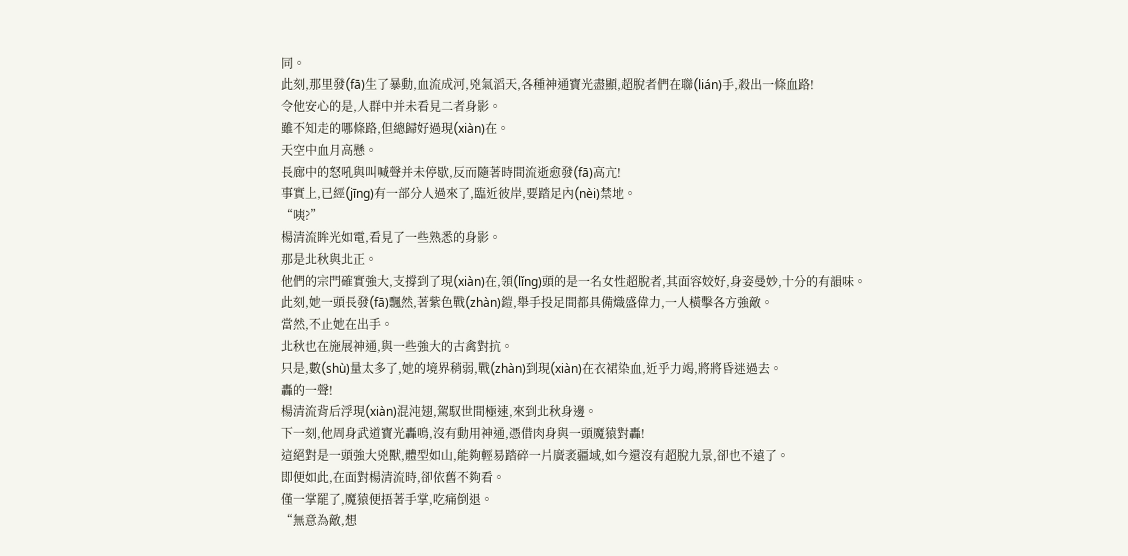同。
此刻,那里發(fā)生了暴動,血流成河,兇氣滔天,各種神通寶光盡顯,超脫者們在聯(lián)手,殺出一條血路!
令他安心的是,人群中并未看見二者身影。
雖不知走的哪條路,但總歸好過現(xiàn)在。
天空中血月高懸。
長廊中的怒吼與叫喊聲并未停歇,反而隨著時間流逝愈發(fā)高亢!
事實上,已經(jīng)有一部分人過來了,臨近彼岸,要踏足內(nèi)禁地。
“咦?”
楊清流眸光如電,看見了一些熟悉的身影。
那是北秋與北正。
他們的宗門確實強大,支撐到了現(xiàn)在,領(lǐng)頭的是一名女性超脫者,其面容姣好,身姿曼妙,十分的有韻味。
此刻,她一頭長發(fā)飄然,著紫色戰(zhàn)鎧,舉手投足間都具備熾盛偉力,一人橫擊各方強敵。
當然,不止她在出手。
北秋也在施展神通,與一些強大的古禽對抗。
只是,數(shù)量太多了,她的境界稍弱,戰(zhàn)到現(xiàn)在衣裙染血,近乎力竭,將將昏迷過去。
轟的一聲!
楊清流背后浮現(xiàn)混沌翅,駕馭世間極速,來到北秋身邊。
下一刻,他周身武道寶光轟鳴,沒有動用神通,憑借肉身與一頭魔猿對轟!
這絕對是一頭強大兇獸,體型如山,能夠輕易踏碎一片廣袤疆域,如今還沒有超脫九景,卻也不遠了。
即便如此,在面對楊清流時,卻依舊不夠看。
僅一掌罷了,魔猿便捂著手掌,吃痛倒退。
“無意為敵,想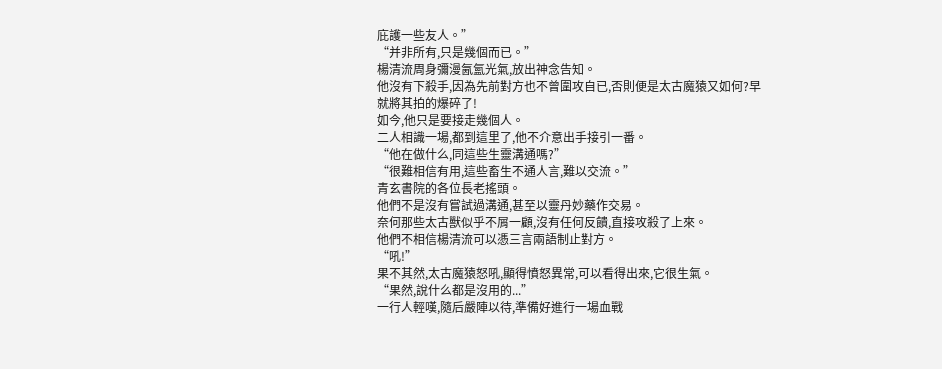庇護一些友人。”
“并非所有,只是幾個而已。”
楊清流周身彌漫氤氳光氣,放出神念告知。
他沒有下殺手,因為先前對方也不曾圍攻自已,否則便是太古魔猿又如何?早就將其拍的爆碎了!
如今,他只是要接走幾個人。
二人相識一場,都到這里了,他不介意出手接引一番。
“他在做什么,同這些生靈溝通嗎?”
“很難相信有用,這些畜生不通人言,難以交流。”
青玄書院的各位長老搖頭。
他們不是沒有嘗試過溝通,甚至以靈丹妙藥作交易。
奈何那些太古獸似乎不屑一顧,沒有任何反饋,直接攻殺了上來。
他們不相信楊清流可以憑三言兩語制止對方。
“吼!”
果不其然,太古魔猿怒吼,顯得憤怒異常,可以看得出來,它很生氣。
“果然,說什么都是沒用的...”
一行人輕嘆,隨后嚴陣以待,準備好進行一場血戰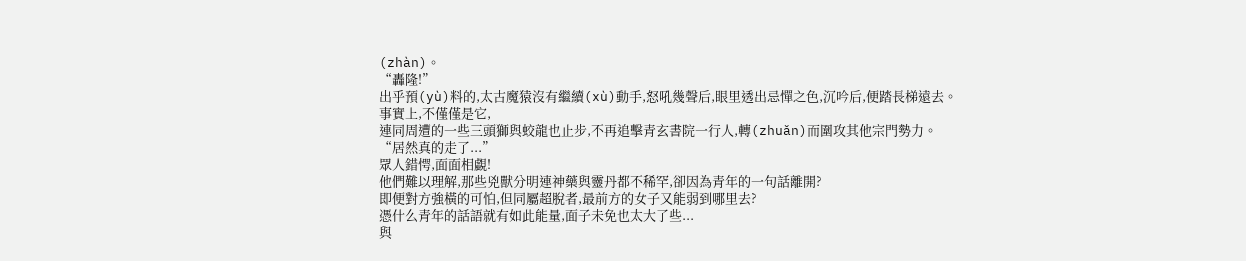(zhàn)。
“轟隆!”
出乎預(yù)料的,太古魔猿沒有繼續(xù)動手,怒吼幾聲后,眼里透出忌憚之色,沉吟后,便踏長梯遠去。
事實上,不僅僅是它,
連同周遭的一些三頭獅與蛟龍也止步,不再追擊青玄書院一行人,轉(zhuǎn)而圍攻其他宗門勢力。
“居然真的走了...”
眾人錯愕,面面相覷!
他們難以理解,那些兇獸分明連神藥與靈丹都不稀罕,卻因為青年的一句話離開?
即便對方強橫的可怕,但同屬超脫者,最前方的女子又能弱到哪里去?
憑什么青年的話語就有如此能量,面子未免也太大了些...
與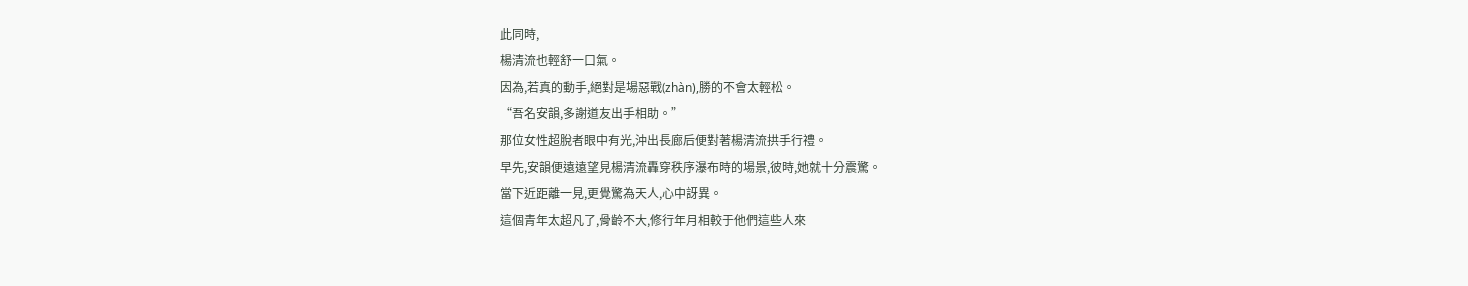此同時,
楊清流也輕舒一口氣。
因為,若真的動手,絕對是場惡戰(zhàn),勝的不會太輕松。
“吾名安韻,多謝道友出手相助。”
那位女性超脫者眼中有光,沖出長廊后便對著楊清流拱手行禮。
早先,安韻便遠遠望見楊清流轟穿秩序瀑布時的場景,彼時,她就十分震驚。
當下近距離一見,更覺驚為天人,心中訝異。
這個青年太超凡了,骨齡不大,修行年月相較于他們這些人來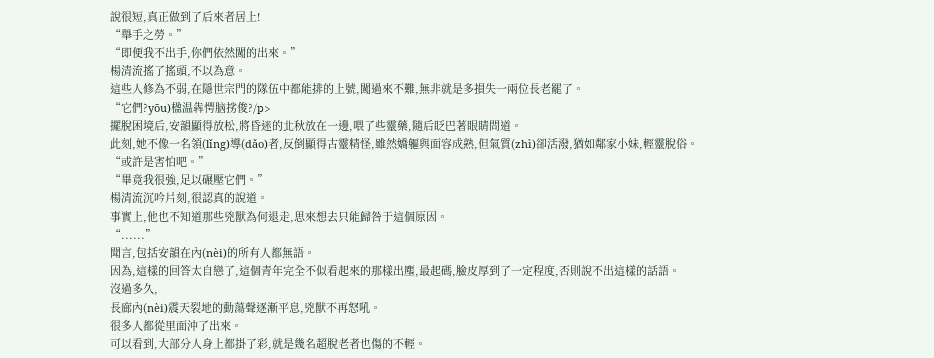說很短,真正做到了后來者居上!
“舉手之勞。”
“即便我不出手,你們依然闖的出來。”
楊清流搖了搖頭,不以為意。
這些人修為不弱,在隱世宗門的隊伍中都能排的上號,闖過來不難,無非就是多損失一兩位長老罷了。
“它們?yōu)楹温犇愕脑挘俊?/p>
擺脫困境后,安韻顯得放松,將昏迷的北秋放在一邊,喂了些靈藥,隨后眨巴著眼睛問道。
此刻,她不像一名領(lǐng)導(dǎo)者,反倒顯得古靈精怪,雖然嬌軀與面容成熟,但氣質(zhì)卻活潑,猶如鄰家小妹,輕靈脫俗。
“或許是害怕吧。”
“畢竟我很強,足以碾壓它們。”
楊清流沉吟片刻,很認真的說道。
事實上,他也不知道那些兇獸為何退走,思來想去只能歸咎于這個原因。
“......”
聞言,包括安韻在內(nèi)的所有人都無語。
因為,這樣的回答太自戀了,這個青年完全不似看起來的那樣出塵,最起碼,臉皮厚到了一定程度,否則說不出這樣的話語。
沒過多久,
長廊內(nèi)震天裂地的動蕩聲逐漸平息,兇獸不再怒吼。
很多人都從里面沖了出來。
可以看到,大部分人身上都掛了彩,就是幾名超脫老者也傷的不輕。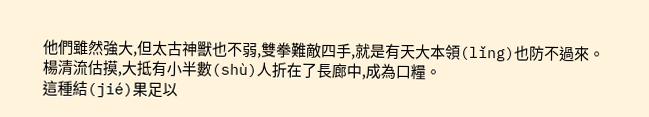他們雖然強大,但太古神獸也不弱,雙拳難敵四手,就是有天大本領(lǐng)也防不過來。
楊清流估摸,大抵有小半數(shù)人折在了長廊中,成為口糧。
這種結(jié)果足以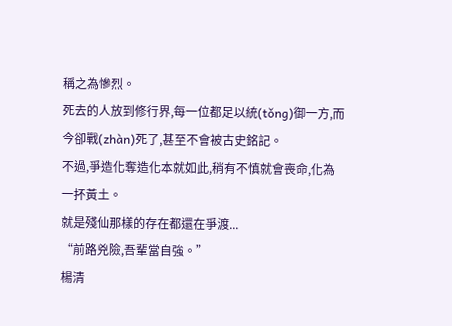稱之為慘烈。
死去的人放到修行界,每一位都足以統(tǒng)御一方,而今卻戰(zhàn)死了,甚至不會被古史銘記。
不過,爭造化奪造化本就如此,稍有不慎就會喪命,化為一抔黃土。
就是殘仙那樣的存在都還在爭渡...
“前路兇險,吾輩當自強。”
楊清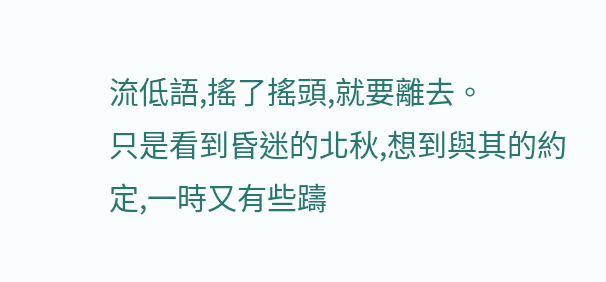流低語,搖了搖頭,就要離去。
只是看到昏迷的北秋,想到與其的約定,一時又有些躊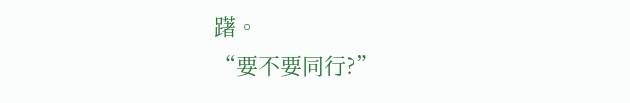躇。
“要不要同行?”